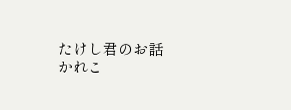たけし君のお話
かれこ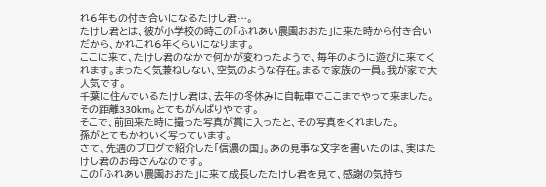れ6年もの付き合いになるたけし君…。
たけし君とは、彼が小学校の時この「ふれあい農園おおた」に来た時から付き合いだから、かれこれ6年くらいになります。
ここに来て、たけし君のなかで何かが変わったようで、毎年のように遊びに来てくれます。まったく気兼ねしない、空気のような存在。まるで家族の一員。我が家で大人気です。
千葉に住んでいるたけし君は、去年の冬休みに自転車でここまでやって来ました。その距離330km。とてもがんばりやです。
そこで、前回来た時に撮った写真が賞に入ったと、その写真をくれました。
孫がとてもかわいく写っています。
さて、先週のブログで紹介した「信濃の国」。あの見事な文字を書いたのは、実はたけし君のお母さんなのです。
この「ふれあい農園おおた」に来て成長したたけし君を見て、感謝の気持ち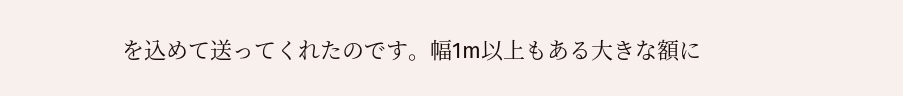を込めて送ってくれたのです。幅1m以上もある大きな額に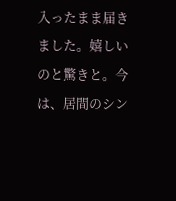入ったまま届きました。嬉しいのと驚きと。今は、居間のシン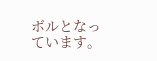ボルとなっています。